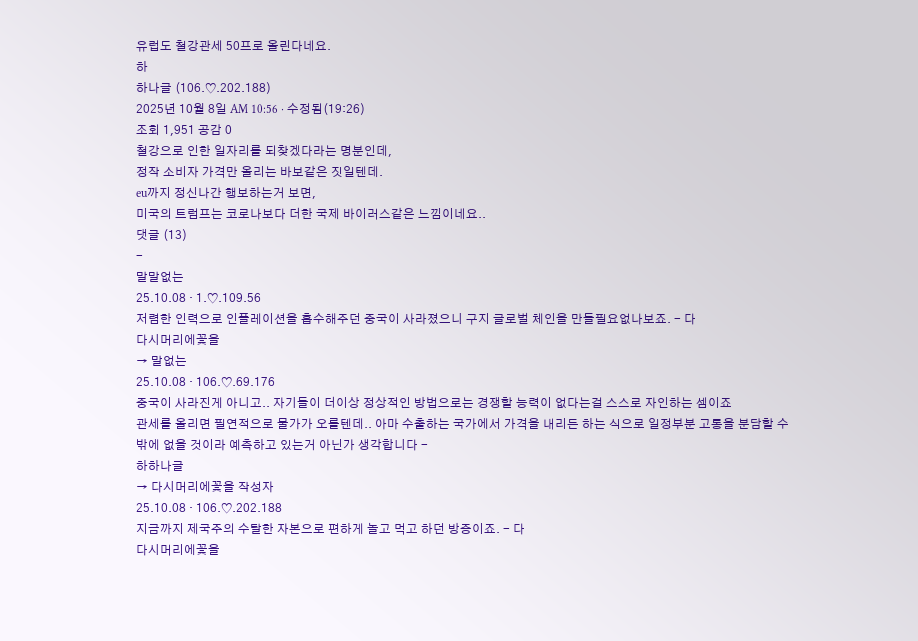유럽도 철강관세 50프로 올린다네요.
하
하나글 (106.♡.202.188)
2025년 10월 8일 AM 10:56 · 수정됨(19:26)
조회 1,951 공감 0
철강으로 인한 일자리를 되찾겠다라는 명분인데,
정작 소비자 가격만 올리는 바보같은 짓일텐데.
eu까지 정신나간 행보하는거 보면,
미국의 트럼프는 코로나보다 더한 국제 바이러스같은 느낌이네요..
댓글 (13)
-
말말없는
25.10.08 · 1.♡.109.56
저렴한 인력으로 인플레이션을 흡수해주던 중국이 사라졌으니 구지 글로벌 체인을 만들필요없나보죠. - 다
다시머리에꽃을
→ 말없는
25.10.08 · 106.♡.69.176
중국이 사라진게 아니고.. 자기들이 더이상 정상적인 방법으로는 경쟁할 능력이 없다는걸 스스로 자인하는 셈이죠
관세를 올리면 필연적으로 물가가 오를텐데.. 아마 수출하는 국가에서 가격을 내리든 하는 식으로 일정부분 고통을 분담할 수 밖에 없을 것이라 예측하고 있는거 아닌가 생각합니다 -
하하나글
→ 다시머리에꽃을 작성자
25.10.08 · 106.♡.202.188
지금까지 제국주의 수탈한 자본으로 편하게 놀고 먹고 하던 방증이죠. - 다
다시머리에꽃을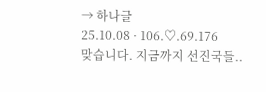→ 하나글
25.10.08 · 106.♡.69.176
맞습니다. 지금까지 선진국들..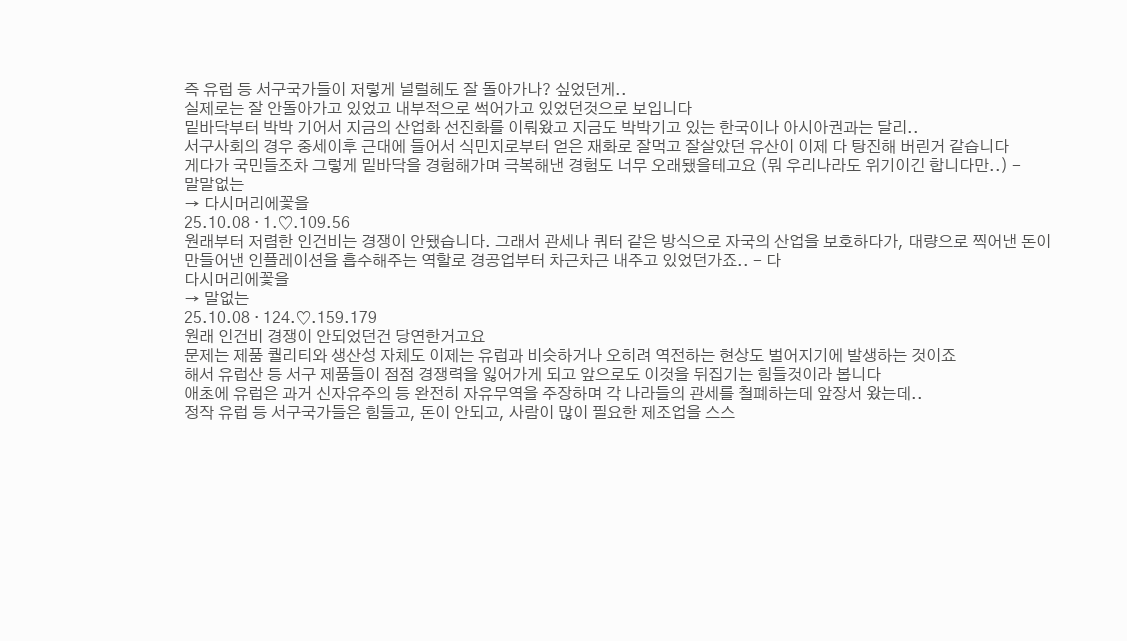즉 유럽 등 서구국가들이 저렇게 널럴헤도 잘 돌아가나? 싶었던게..
실제로는 잘 안돌아가고 있었고 내부적으로 썩어가고 있었던것으로 보입니다
밑바닥부터 박박 기어서 지금의 산업화 선진화를 이뤄왔고 지금도 박박기고 있는 한국이나 아시아권과는 달리..
서구사회의 경우 중세이후 근대에 들어서 식민지로부터 얻은 재화로 잘먹고 잘살았던 유산이 이제 다 탕진해 버린거 같습니다
게다가 국민들조차 그렇게 밑바닥을 경험해가며 극복해낸 경험도 너무 오래됐을테고요 (뭐 우리나라도 위기이긴 합니다만..) -
말말없는
→ 다시머리에꽃을
25.10.08 · 1.♡.109.56
원래부터 저렴한 인건비는 경쟁이 안됐습니다. 그래서 관세나 쿼터 같은 방식으로 자국의 산업을 보호하다가, 대량으로 찍어낸 돈이 만들어낸 인플레이션을 흡수해주는 역할로 경공업부터 차근차근 내주고 있었던가죠.. - 다
다시머리에꽃을
→ 말없는
25.10.08 · 124.♡.159.179
원래 인건비 경쟁이 안되었던건 당연한거고요
문제는 제품 퀄리티와 생산성 자체도 이제는 유럽과 비슷하거나 오히려 역전하는 현상도 벌어지기에 발생하는 것이죠
해서 유럽산 등 서구 제품들이 점점 경쟁력을 잃어가게 되고 앞으로도 이것을 뒤집기는 힘들것이라 봅니다
애초에 유럽은 과거 신자유주의 등 완전히 자유무역을 주장하며 각 나라들의 관세를 철폐하는데 앞장서 왔는데..
정작 유럽 등 서구국가들은 힘들고, 돈이 안되고, 사람이 많이 필요한 제조업을 스스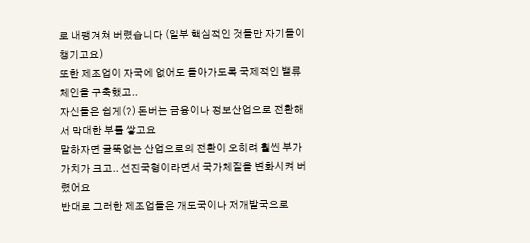로 내팽겨쳐 버렸습니다 (일부 핵심적인 것들만 자기들이 챙기고요)
또한 제조업이 자국에 없어도 돌아가도록 국제적인 밸류체인을 구축했고..
자신들은 쉽게(?) 돈버는 금융이나 정보산업으로 전환해서 막대한 부를 쌓고요
말하자면 굴뚝없는 산업으로의 전환이 오히려 훨씬 부가가치가 크고.. 선진국형이라면서 국가체질을 변화시켜 버렸어요
반대로 그러한 제조업들은 개도국이나 저개발국으로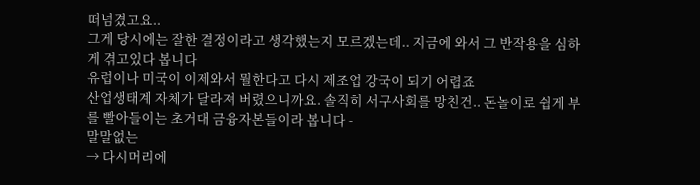떠넘겼고요..
그게 당시에는 잘한 결정이라고 생각했는지 모르겠는데.. 지금에 와서 그 반작용을 심하게 겪고있다 봅니다
유럽이나 미국이 이제와서 뭘한다고 다시 제조업 강국이 되기 어렵죠
산업생태계 자체가 달라져 버렸으니까요. 솔직히 서구사회를 망친건.. 돈놀이로 쉽게 부를 빨아들이는 초거대 금융자본들이라 봅니다 -
말말없는
→ 다시머리에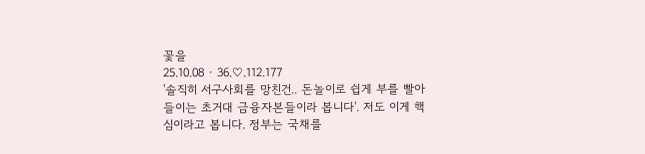꽃을
25.10.08 · 36.♡.112.177
'솔직히 서구사회를 망친건.. 돈놀이로 쉽게 부를 빨아들이는 초거대 금융자본들이라 봅니다'. 저도 이게 핵심이라고 봅니다. 정부는 국채를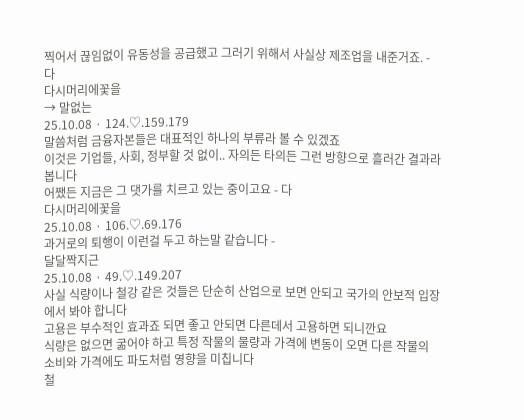찍어서 끊임없이 유동성을 공급했고 그러기 위해서 사실상 제조업을 내준거죠. - 다
다시머리에꽃을
→ 말없는
25.10.08 · 124.♡.159.179
말씀처럼 금융자본들은 대표적인 하나의 부류라 볼 수 있겠죠
이것은 기업들, 사회, 정부할 것 없이.. 자의든 타의든 그런 방향으로 흘러간 결과라 봅니다
어쨌든 지금은 그 댓가를 치르고 있는 중이고요 - 다
다시머리에꽃을
25.10.08 · 106.♡.69.176
과거로의 퇴행이 이런걸 두고 하는말 같습니다 -
달달짝지근
25.10.08 · 49.♡.149.207
사실 식량이나 철강 같은 것들은 단순히 산업으로 보면 안되고 국가의 안보적 입장에서 봐야 합니다
고용은 부수적인 효과죠 되면 좋고 안되면 다른데서 고용하면 되니깐요
식량은 없으면 굶어야 하고 특정 작물의 물량과 가격에 변동이 오면 다른 작물의 소비와 가격에도 파도처럼 영향을 미칩니다
철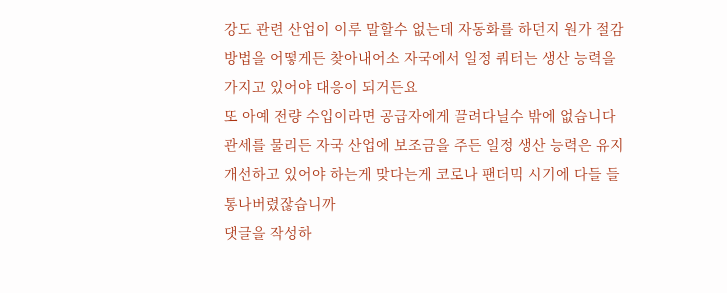강도 관련 산업이 이루 말할수 없는데 자동화를 하던지 원가 절감 방법을 어떻게든 찾아내어소 자국에서 일정 쿼터는 생산 능력을 가지고 있어야 대응이 되거든요
또 아예 전량 수입이라면 공급자에게 끌려다닐수 밖에 없습니다
관세를 물리든 자국 산업에 보조금을 주든 일정 생산 능력은 유지 개선하고 있어야 하는게 맞다는게 코로나 팬더믹 시기에 다들 들통나버렸잖습니까
댓글을 작성하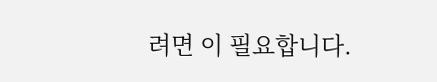려면 이 필요합니다.